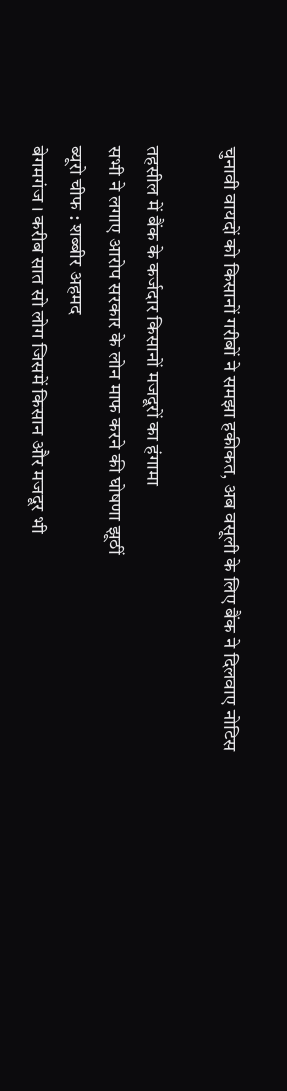चुनावी वायदों को किसानों गरीबों ने समझा हकीकत, अब वसूली के लिए बैंक ने दिलवाए नोटिस

तहसील में बैंक के कर्जदार किसानों मजदूरों का हंगामा
सभी ने लगाए आरोप सरकार के लोन माफ करने की घोषणा झूठीं
ब्यूरो चीफ : शब्बीर अहमद
बेगमगंज । करीब सात सो लोग जिसमें किसान और मजदूर भी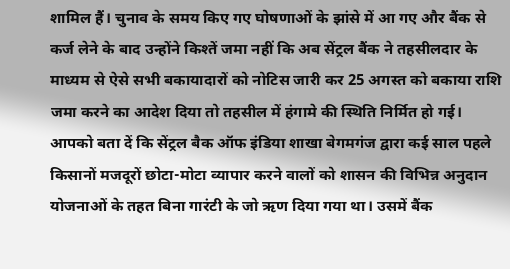शामिल हैं। चुनाव के समय किए गए घोषणाओं के झांसे में आ गए और बैंक से कर्ज लेने के बाद उन्होंने किश्तें जमा नहीं कि अब सेंट्रल बैंक ने तहसीलदार के माध्यम से ऐसे सभी बकायादारों को नोटिस जारी कर 25 अगस्त को बकाया राशि जमा करने का आदेश दिया तो तहसील में हंगामे की स्थिति निर्मित हो गई।
आपको बता दें कि सेंट्रल बैक ऑफ इंडिया शाखा बेगमगंज द्वारा कई साल पहले किसानों मजदूरों छोटा-मोटा व्यापार करने वालों को शासन की विभिन्न अनुदान योजनाओं के तहत बिना गारंटी के जो ऋण दिया गया था। उसमें बैंक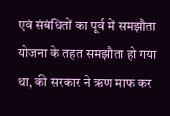एवं संबंधितों का पूर्व में समझौता योजना के तहत समझौता हो गया था, की सरकार ने ऋण माफ कर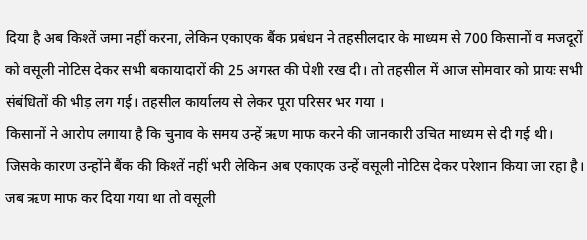दिया है अब किश्तें जमा नहीं करना, लेकिन एकाएक बैंक प्रबंधन ने तहसीलदार के माध्यम से 700 किसानों व मजदूरों को वसूली नोटिस देकर सभी बकायादारों की 25 अगस्त की पेशी रख दी। तो तहसील में आज सोमवार को प्रायः सभी संबंधितों की भीड़ लग गई। तहसील कार्यालय से लेकर पूरा परिसर भर गया ।
किसानों ने आरोप लगाया है कि चुनाव के समय उन्हें ऋण माफ करने की जानकारी उचित माध्यम से दी गई थी। जिसके कारण उन्होंने बैंक की किश्तें नहीं भरी लेकिन अब एकाएक उन्हें वसूली नोटिस देकर परेशान किया जा रहा है। जब ऋण माफ कर दिया गया था तो वसूली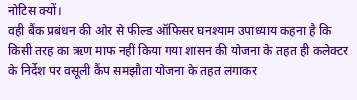नोटिस क्यों।
वही बैंक प्रबंधन की ओर से फील्ड ऑफिसर घनश्याम उपाध्याय कहना है कि किसी तरह का ऋण माफ नहीं किया गया शासन की योजना के तहत ही कलेक्टर के निर्देश पर वसूली कैंप समझौता योजना के तहत लगाकर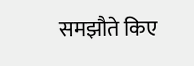समझौते किए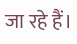जा रहे हैं।